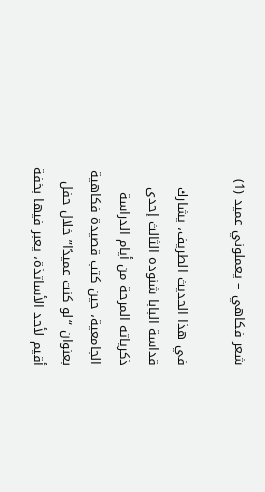شعر فكاهي – يعملوني عميد (1)

في هذا الحديث الطريف، يشارك قداسة البابا شنوده الثالث إحدى ذكرياته المرحة من أيام الدراسة الجامعية، حين كتب قصيدة فكاهية بعنوان “لو كنت عميدًا” خلال حفل أقيم لأحد الأساتذة، يعبر فيها بخفة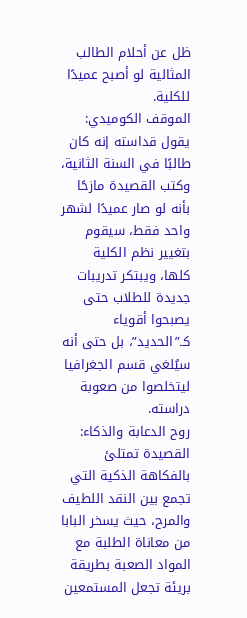ظل عن أحلام الطالب المثالية لو أصبح عميدًا للكلية.
الموقف الكوميدي:
يقول قداسته إنه كان طالبًا في السنة الثانية، وكتب القصيدة مازحًا بأنه لو صار عميدًا لشهر واحد فقط، سيقوم بتغيير نظم الكلية كلها، ويبتكر تدريبات جديدة للطلاب حتى يصبحوا أقوياء كـ”الحديد”، بل حتى أنه سيُلغي قسم الجغرافيا ليتخلصوا من صعوبة دراسته.
روح الدعابة والذكاء:
القصيدة تمتلئ بالفكاهة الذكية التي تجمع بين النقد اللطيف والمرح، حيث يسخر البابا من معاناة الطلبة مع المواد الصعبة بطريقة بريئة تجعل المستمعين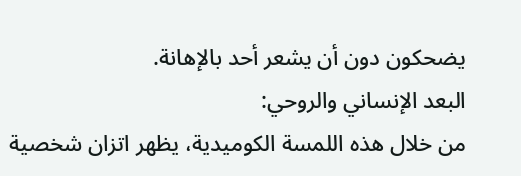يضحكون دون أن يشعر أحد بالإهانة.
البعد الإنساني والروحي:
من خلال هذه اللمسة الكوميدية، يظهر اتزان شخصية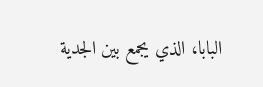البابا، الذي يجمع بين الجدية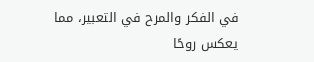في الفكر والمرح في التعبير، مما يعكس روحًا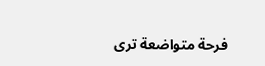فرحة متواضعة ترى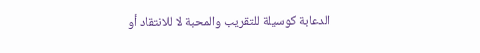الدعابة كوسيلة للتقريب والمحبة لا للانتقاد أو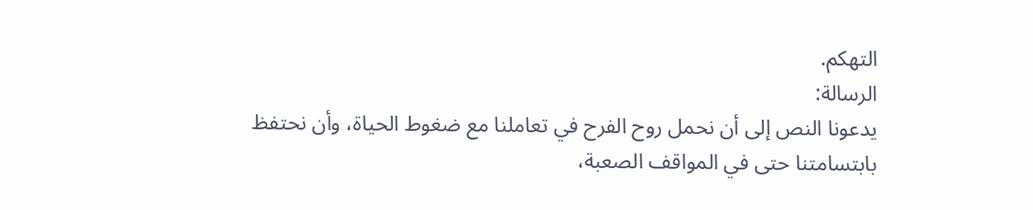التهكم.
الرسالة:
يدعونا النص إلى أن نحمل روح الفرح في تعاملنا مع ضغوط الحياة، وأن نحتفظ بابتسامتنا حتى في المواقف الصعبة،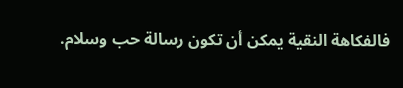فالفكاهة النقية يمكن أن تكون رسالة حب وسلام.